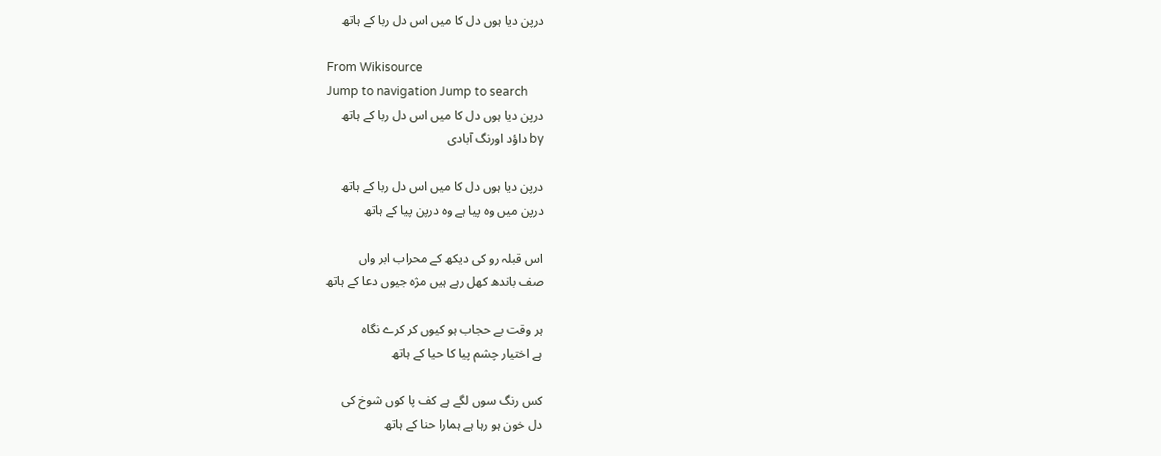درپن دیا ہوں دل کا میں اس دل ربا کے ہاتھ

From Wikisource
Jump to navigation Jump to search
درپن دیا ہوں دل کا میں اس دل ربا کے ہاتھ
by داؤد اورنگ آبادی

درپن دیا ہوں دل کا میں اس دل ربا کے ہاتھ
درپن میں وہ پیا ہے وہ درپن پیا کے ہاتھ

اس قبلہ رو کی دیکھ کے محراب ابر واں
صف باندھ کھل رہے ہیں مژہ جیوں دعا کے ہاتھ

ہر وقت بے حجاب ہو کیوں کر کرے نگاہ
ہے اختیار چشم پیا کا حیا کے ہاتھ

کس رنگ سوں لگے ہے کف پا کوں شوخ کی
دل خون ہو رہا ہے ہمارا حنا کے ہاتھ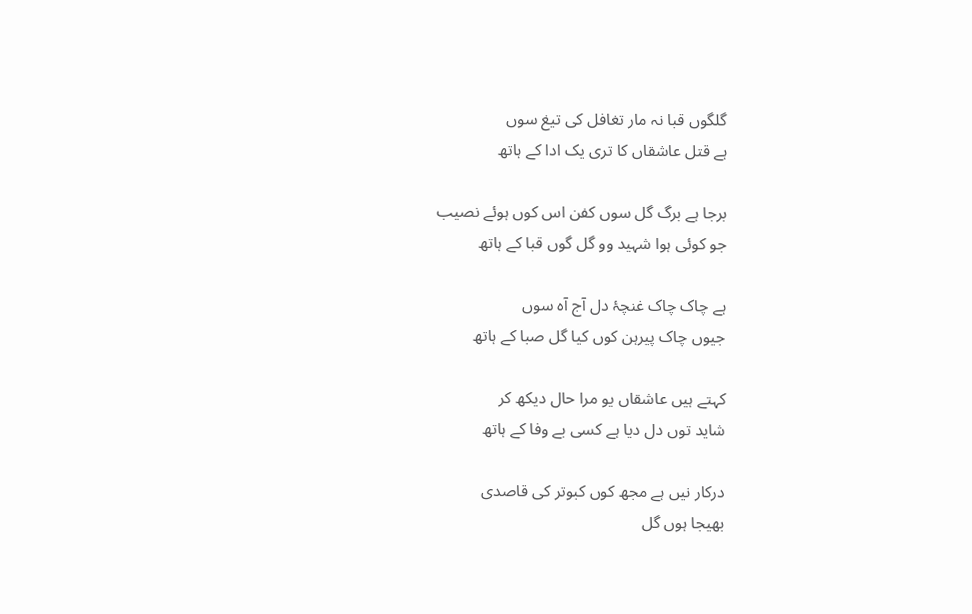گلگوں قبا نہ مار تغافل کی تیغ سوں
ہے قتل عاشقاں کا تری یک ادا کے ہاتھ

برجا ہے برگ گل سوں کفن اس کوں ہوئے نصیب
جو کوئی ہوا شہید وو گل گوں قبا کے ہاتھ

ہے چاک چاک غنچۂ دل آج آہ سوں
جیوں چاک پیرہن کوں کیا گل صبا کے ہاتھ

کہتے ہیں عاشقاں یو مرا حال دیکھ کر
شاید توں دل دیا ہے کسی بے وفا کے ہاتھ

درکار نیں ہے مجھ کوں کبوتر کی قاصدی
بھیجا ہوں گل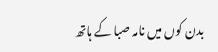بدن کوں میں نامہ صبا کے ہاتھ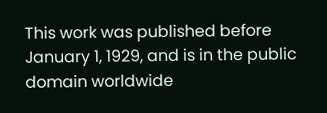This work was published before January 1, 1929, and is in the public domain worldwide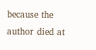because the author died at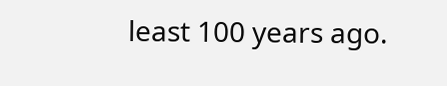least 100 years ago.